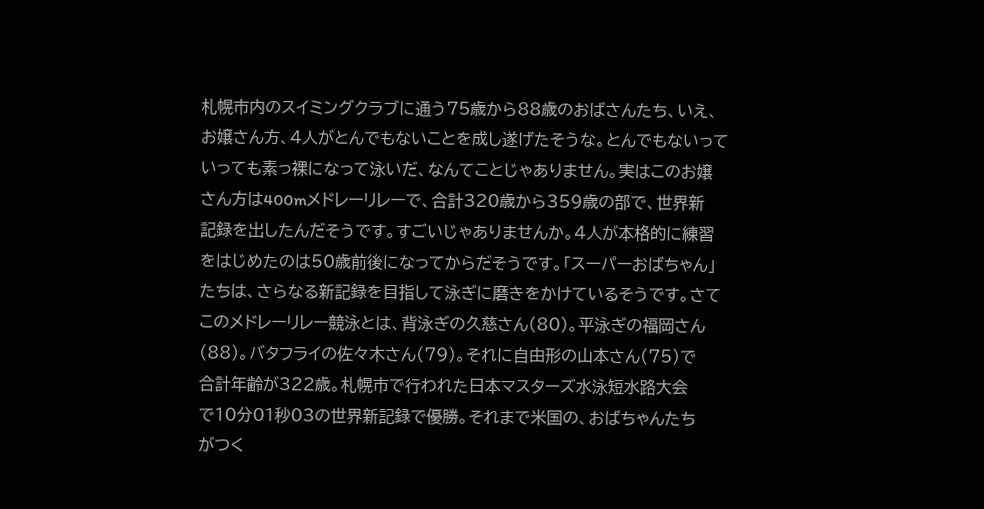札幌市内のスイミングクラブに通う75歳から88歳のおばさんたち、いえ、
お嬢さん方、4人がとんでもないことを成し遂げたそうな。とんでもないって
いっても素っ裸になって泳いだ、なんてことじゃありません。実はこのお嬢
さん方は400mメドレーリレーで、合計320歳から359歳の部で、世界新
記録を出したんだそうです。すごいじゃありませんか。4人が本格的に練習
をはじめたのは50歳前後になってからだそうです。「スーパーおばちゃん」
たちは、さらなる新記録を目指して泳ぎに磨きをかけているそうです。さて
このメドレーリレー競泳とは、背泳ぎの久慈さん(80)。平泳ぎの福岡さん
(88)。バタフライの佐々木さん(79)。それに自由形の山本さん(75)で
合計年齢が322歳。札幌市で行われた日本マスターズ水泳短水路大会
で10分01秒03の世界新記録で優勝。それまで米国の、おばちゃんたち
がつく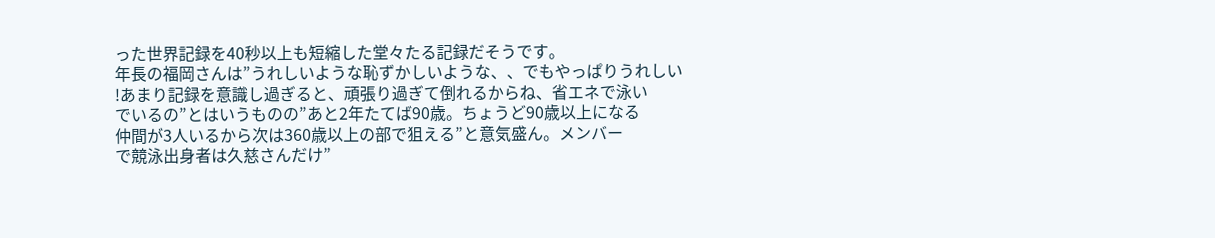った世界記録を40秒以上も短縮した堂々たる記録だそうです。
年長の福岡さんは”うれしいような恥ずかしいような、、でもやっぱりうれしい
!あまり記録を意識し過ぎると、頑張り過ぎて倒れるからね、省エネで泳い
でいるの”とはいうものの”あと2年たてば90歳。ちょうど90歳以上になる
仲間が3人いるから次は360歳以上の部で狙える”と意気盛ん。メンバー
で競泳出身者は久慈さんだけ”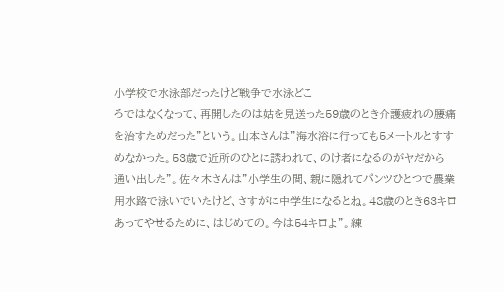小学校で水泳部だったけど戦争で水泳どこ
ろではなくなって、再開したのは姑を見送った59歳のとき介護疲れの腰痛
を治すためだった”という。山本さんは”海水浴に行っても5メートルとすす
めなかった。53歳で近所のひとに誘われて、のけ者になるのがヤだから
通い出した”。佐々木さんは”小学生の間、親に隠れてパンツひとつで農業
用水路で泳いでいたけど、さすがに中学生になるとね。48歳のとき63キロ
あってやせるために、はじめての。今は54キロよ”。練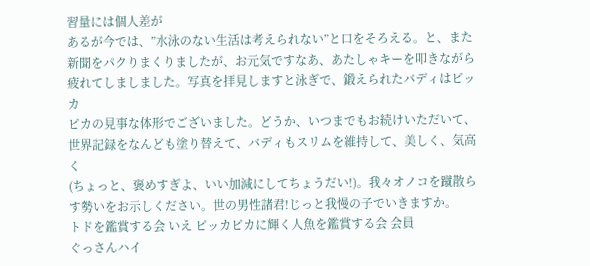習量には個人差が
あるが今では、”水泳のない生活は考えられない”と口をそろえる。と、また
新聞をパクりまくりましたが、お元気ですなあ、あたしゃキーを叩きながら
疲れてしましました。写真を拝見しますと泳ぎで、鍛えられたバディはピッカ
ピカの見事な体形でございました。どうか、いつまでもお続けいただいて、
世界記録をなんども塗り替えて、バディもスリムを維持して、美しく、気高く
(ちょっと、褒めすぎよ、いい加減にしてちょうだい!)。我々オノコを蹴散ら
す勢いをお示しください。世の男性諸君!じっと我慢の子でいきますか。
トドを鑑賞する会 いえ ピッカピカに輝く人魚を鑑賞する会 会員
ぐっさんハイ